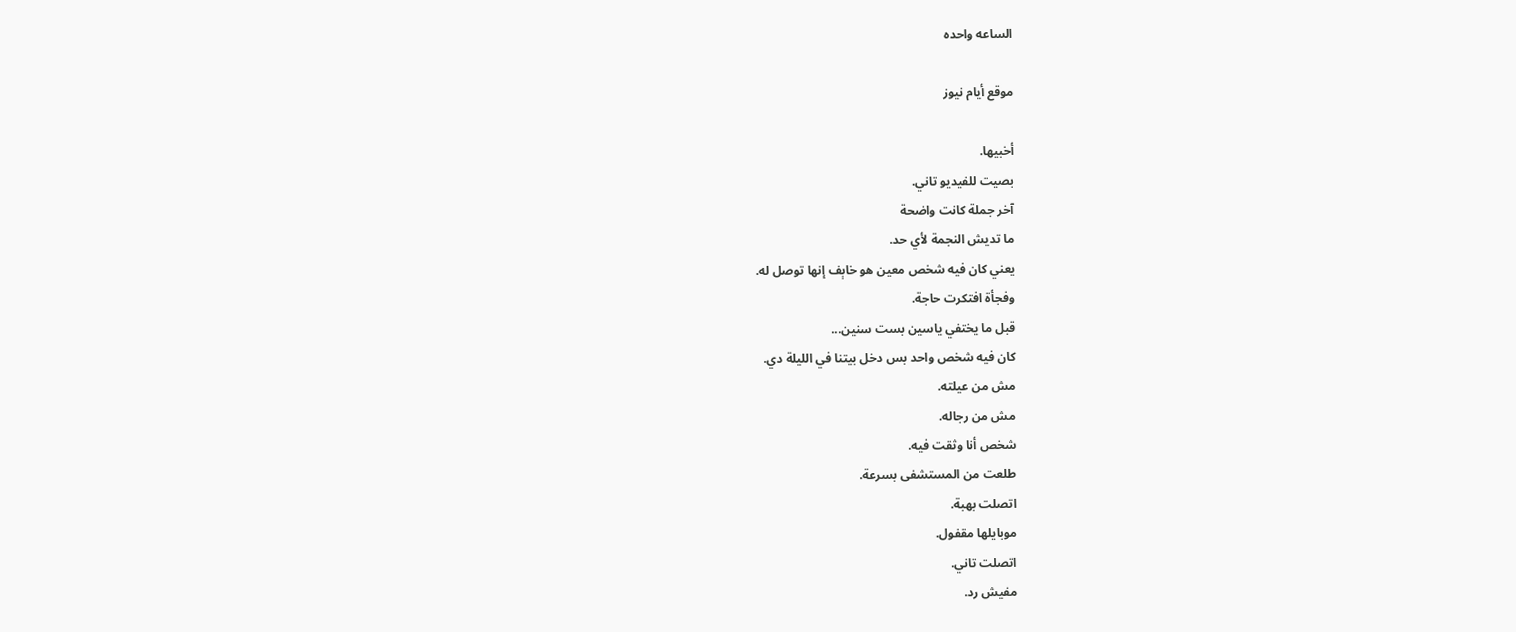الساعه واحده

موقع أيام نيوز

أخبيها.
بصيت للفيديو تاني.
آخر جملة كانت واضحة
ما تديش النجمة لأي حد.
يعني كان فيه شخص معين هو خاېف إنها توصل له.
وفجأة افتكرت حاجة.
قبل ما يختفي ياسين بست سنين...
كان فيه شخص واحد بس دخل بيتنا في الليلة دي.
مش من عيلته.
مش من رجاله.
شخص أنا وثقت فيه.
طلعت من المستشفى بسرعة.
اتصلت بهبة.
موبايلها مقفول.
اتصلت تاني.
مفيش رد.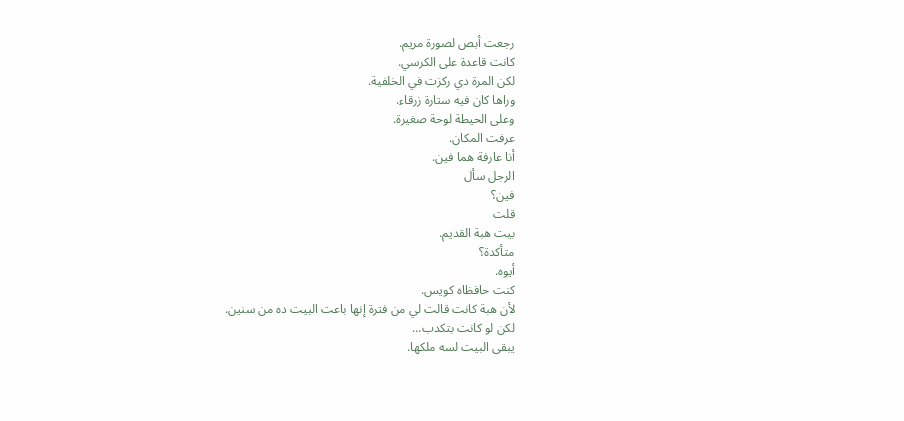رجعت أبص لصورة مريم.
كانت قاعدة على الكرسي.
لكن المرة دي ركزت في الخلفية.
وراها كان فيه ستارة زرقاء.
وعلى الحيطة لوحة صغيرة.
عرفت المكان.
أنا عارفة هما فين.
الرجل سأل
فين؟
قلت
بيت هبة القديم.
متأكدة؟
أيوه.
كنت حافظاه كويس.
لأن هبة كانت قالت لي من فترة إنها باعت البيت ده من سنين.
لكن لو كانت بتكدب...
يبقى البيت لسه ملكها.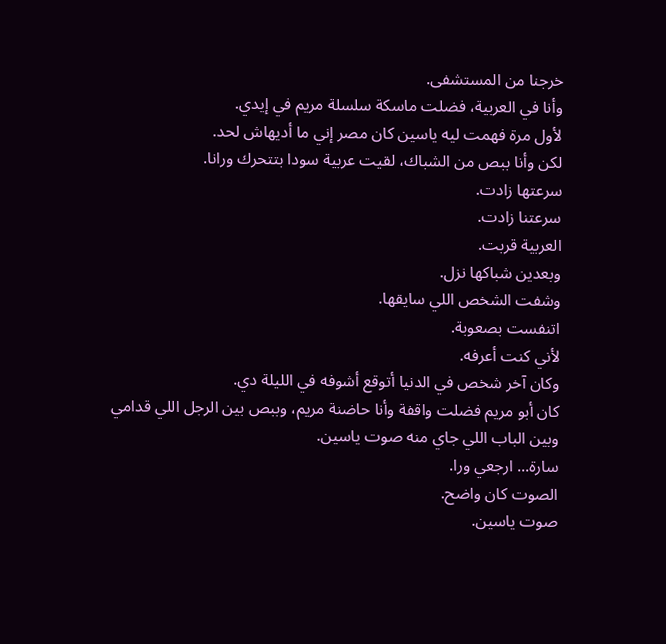خرجنا من المستشفى.
وأنا في العربية، فضلت ماسكة سلسلة مريم في إيدي.
لأول مرة فهمت ليه ياسين كان مصر إني ما أديهاش لحد.
لكن وأنا ببص من الشباك، لقيت عربية سودا بتتحرك ورانا.
سرعتها زادت.
سرعتنا زادت.
العربية قربت.
وبعدين شباكها نزل.
وشفت الشخص اللي سايقها.
اتنفست بصعوبة.
لأني كنت أعرفه.
وكان آخر شخص في الدنيا أتوقع أشوفه في الليلة دي.
كان أبو مريم فضلت واقفة وأنا حاضنة مريم، وببص بين الرجل اللي قدامي وبين الباب اللي جاي منه صوت ياسين.
سارة... ارجعي ورا.
الصوت كان واضح.
صوت ياسين.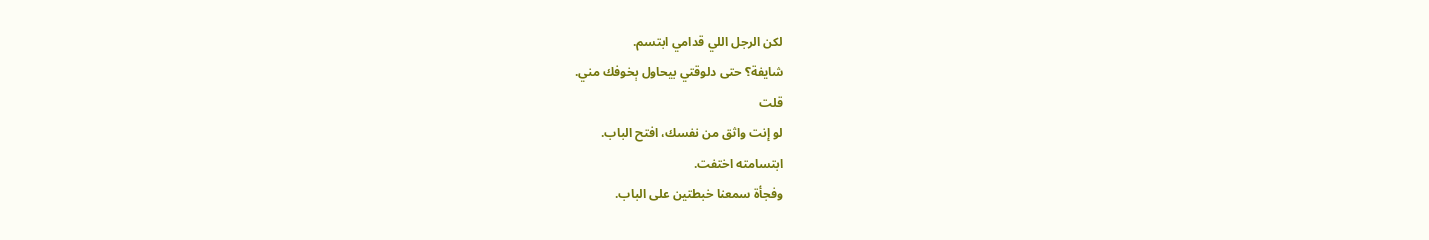لكن الرجل اللي قدامي ابتسم.
شايفة؟ حتى دلوقتي بيحاول ېخوفك مني.
قلت
لو إنت واثق من نفسك، افتح الباب.
ابتسامته اختفت.
وفجأة سمعنا خبطتين على الباب.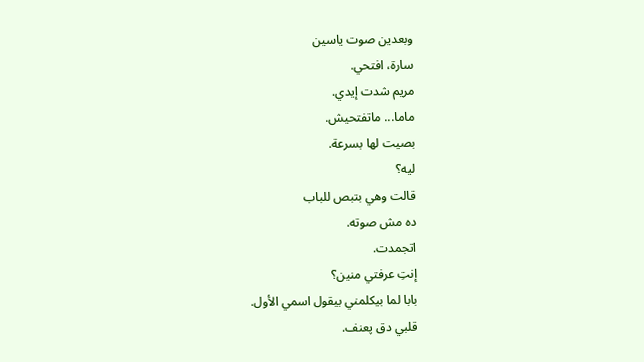وبعدين صوت ياسين
سارة، افتحي.
مريم شدت إيدي.
ماما... ماتفتحيش.
بصيت لها بسرعة.
ليه؟
قالت وهي بتبص للباب
ده مش صوته.
اتجمدت.
إنتِ عرفتي منين؟
بابا لما بيكلمني بيقول اسمي الأول.
قلبي دق پعنف.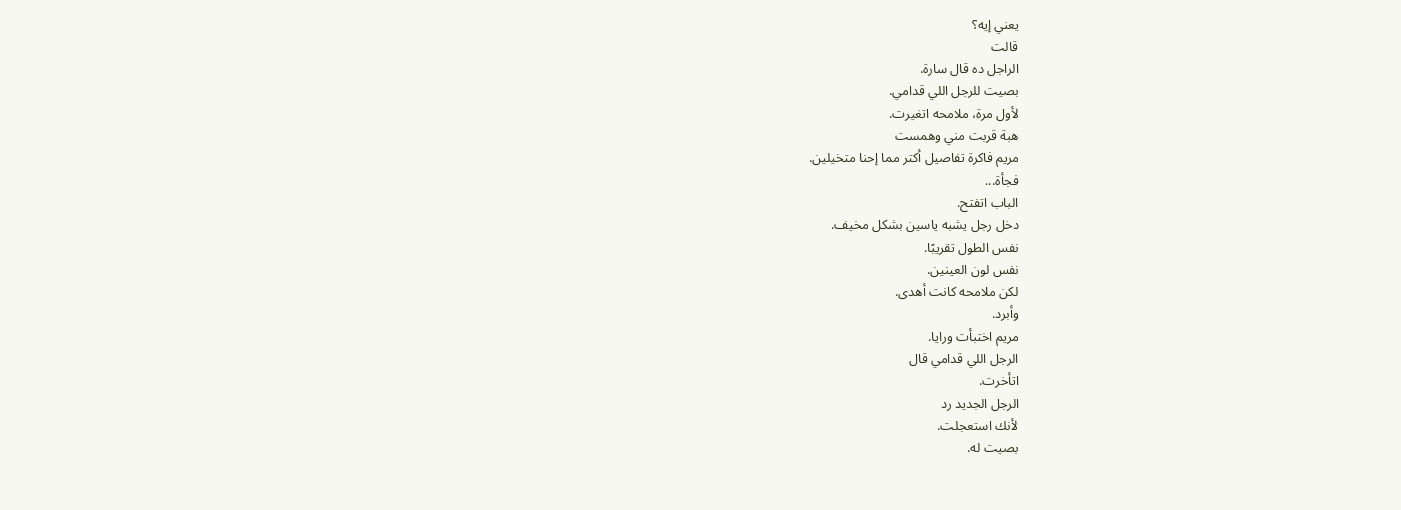يعني إيه؟
قالت
الراجل ده قال سارة.
بصيت للرجل اللي قدامي.
لأول مرة، ملامحه اتغيرت.
هبة قربت مني وهمست
مريم فاكرة تفاصيل أكتر مما إحنا متخيلين.
فجأة...
الباب اتفتح.
دخل رجل يشبه ياسين بشكل مخيف.
نفس الطول تقريبًا.
نفس لون العينين.
لكن ملامحه كانت أهدى.
وأبرد.
مريم اختبأت ورايا.
الرجل اللي قدامي قال
اتأخرت.
الرجل الجديد رد
لأنك استعجلت.
بصيت له.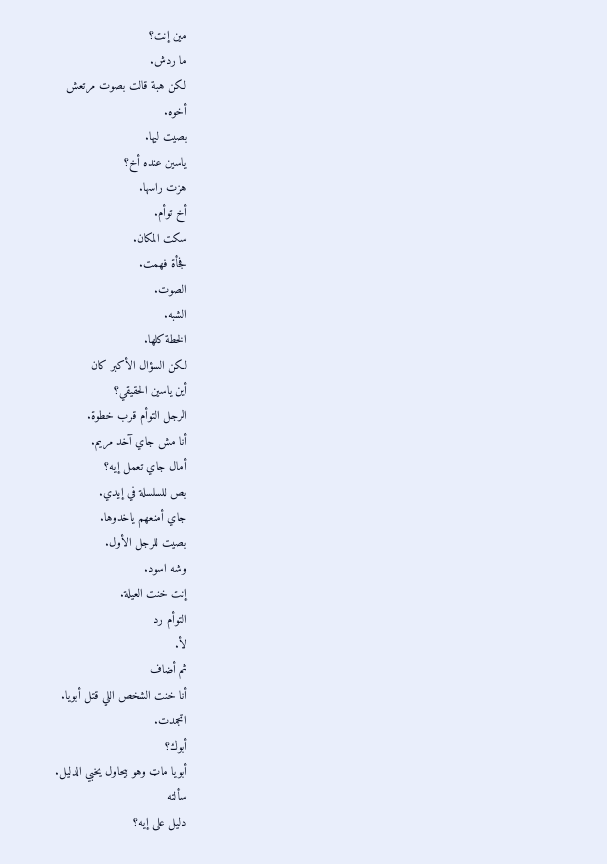مين إنت؟
ما ردش.
لكن هبة قالت بصوت مرتعش
أخوه.
بصيت ليها.
ياسين عنده أخ؟
هزت راسها.
أخ توأم.
سكت المكان.
فجأة فهمت.
الصوت.
الشبه.
الخطة كلها.
لكن السؤال الأكبر كان
أين ياسين الحقيقي؟
الرجل التوأم قرب خطوة.
أنا مش جاي آخد مريم.
أمال جاي تعمل إيه؟
بص للسلسلة في إيدي.
جاي أمنعهم ياخدوها.
بصيت للرجل الأول.
وشه اسود.
إنت خنت العيلة.
التوأم رد
لأ.
ثم أضاف
أنا خنت الشخص اللي قتل أبويا.
اتجمدت.
أبوك؟
أبويا ماټ وهو بيحاول يخبي الدليل.
سألته
دليل على إيه؟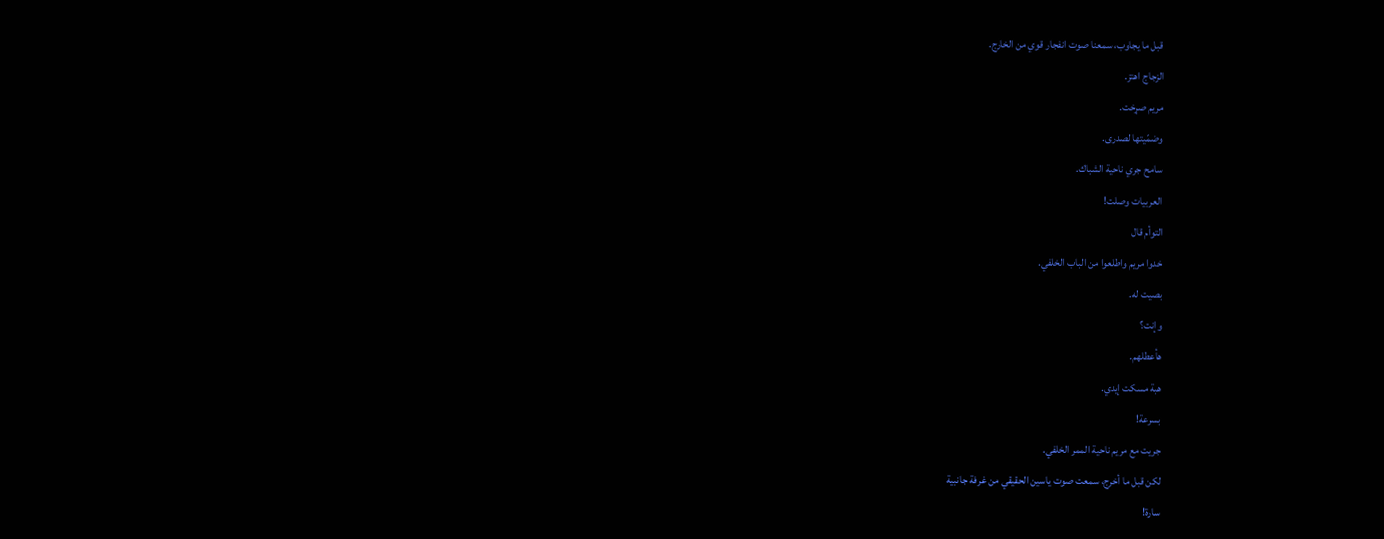قبل ما يجاوب، سمعنا صوت انفجار قوي من الخارج.
الزجاج اهتز.
مريم صړخت.
وضمّيتها لصدرى.
سامح جري ناحية الشباك.
العربيات وصلت!
التوأم قال
خدوا مريم واطلعوا من الباب الخلفي.
بصيت له.
وإنت؟
هأعطلهم.
هبة مسكت إيدي.
بسرعة!
جريت مع مريم ناحية الممر الخلفي.
لكن قبل ما أخرج، سمعت صوت ياسين الحقيقي من غرفة جانبية
سارة!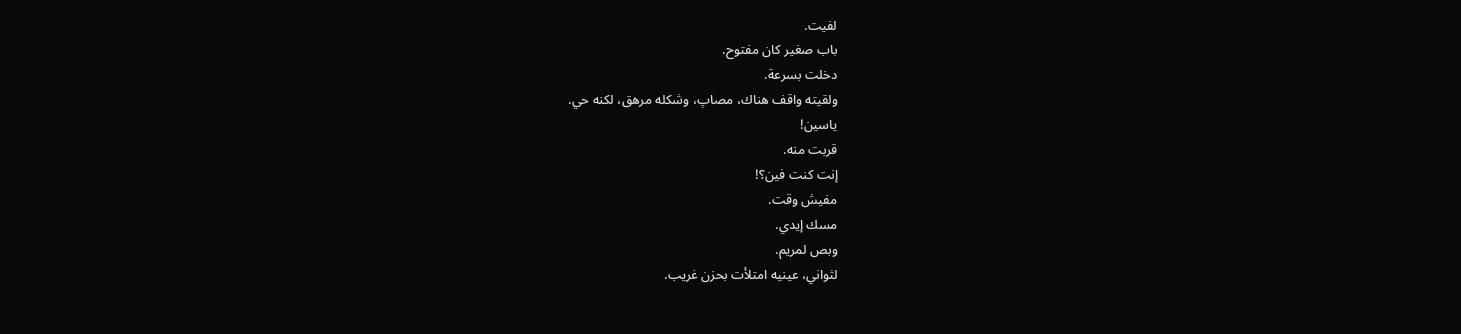لفيت.
باب صغير كان مفتوح.
دخلت بسرعة.
ولقيته واقف هناك، مصاپ، وشكله مرهق، لكنه حي.
ياسين!
قربت منه.
إنت كنت فين؟!
مفيش وقت.
مسك إيدي.
وبص لمريم.
لثواني، عينيه امتلأت بحزن غريب.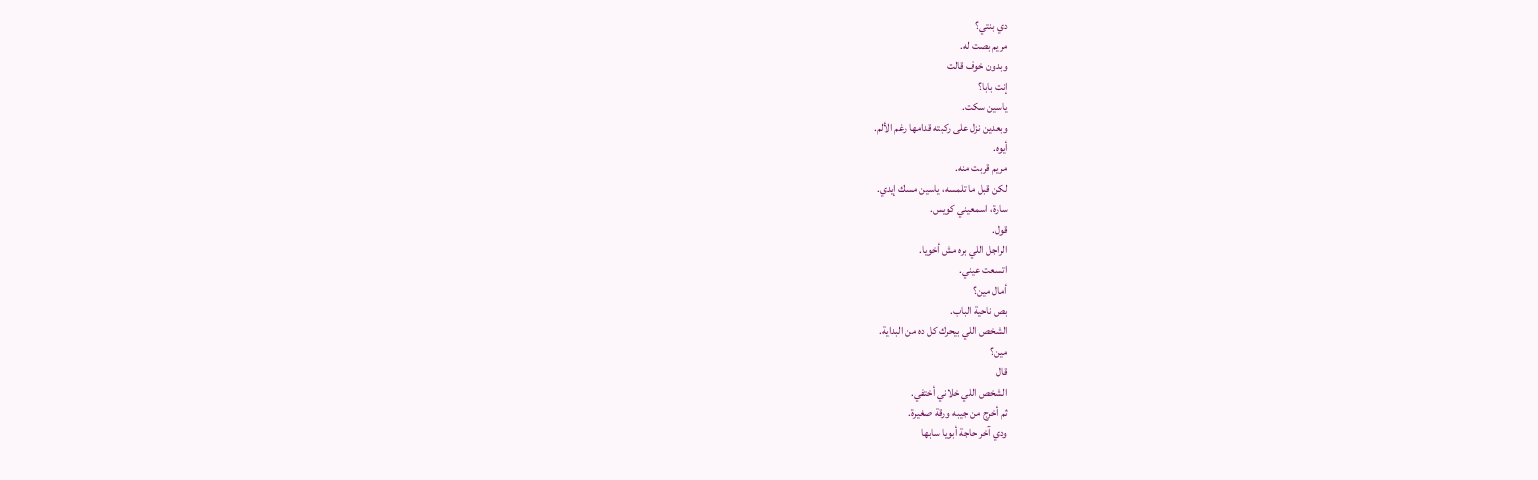دي بنتي؟
مريم بصت له.
وبدون خوف قالت
إنت بابا؟
ياسين سكت.
وبعدين نزل على ركبته قدامها رغم الألم.
أيوه.
مريم قربت منه.
لكن قبل ما تلمسه، ياسين مسك إيدي.
سارة، اسمعيني كويس.
قول.
الراجل اللي بره مش أخويا.
اتسعت عيني.
أمال مين؟
بص ناحية الباب.
الشخص اللي بيحرك كل ده من البداية.
مين؟
قال
الشخص اللي خلاني أختفي.
ثم أخرج من جيبه ورقة صغيرة.
ودي آخر حاجة أبويا سابها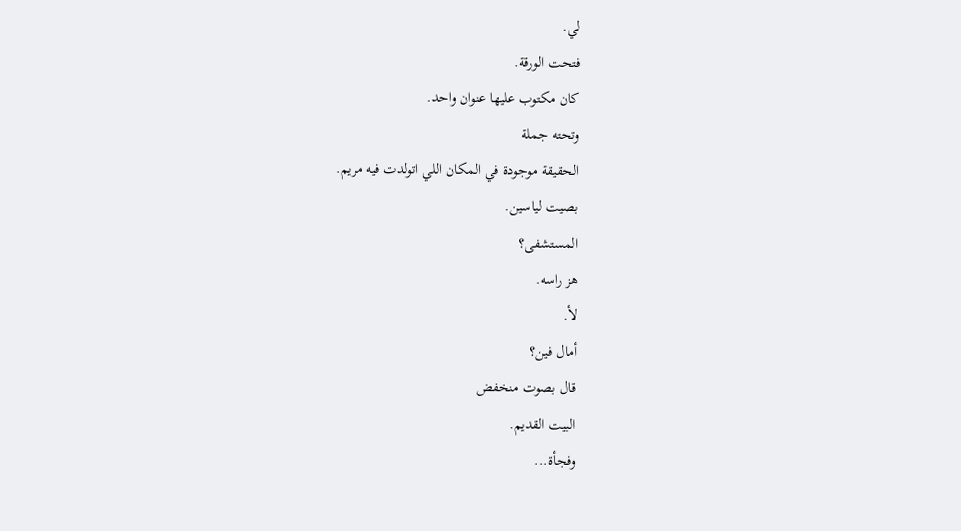لي.
فتحت الورقة.
كان مكتوب عليها عنوان واحد.
وتحته جملة
الحقيقة موجودة في المكان اللي اتولدت فيه مريم.
بصيت لياسين.
المستشفى؟
هز راسه.
لأ.
أمال فين؟
قال بصوت منخفض
البيت القديم.
وفجأة...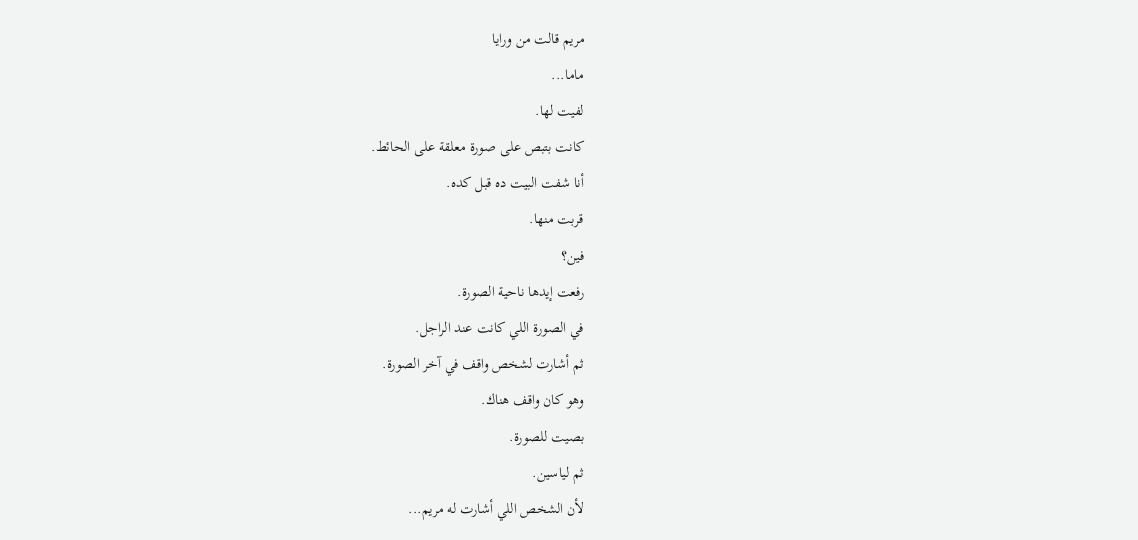مريم قالت من ورايا
ماما...
لفيت لها.
كانت بتبص على صورة معلقة على الحائط.
أنا شفت البيت ده قبل كده.
قربت منها.
فين؟
رفعت إيدها ناحية الصورة.
في الصورة اللي كانت عند الراجل.
ثم أشارت لشخص واقف في آخر الصورة.
وهو كان واقف هناك.
بصيت للصورة.
ثم لياسين.
لأن الشخص اللي أشارت له مريم...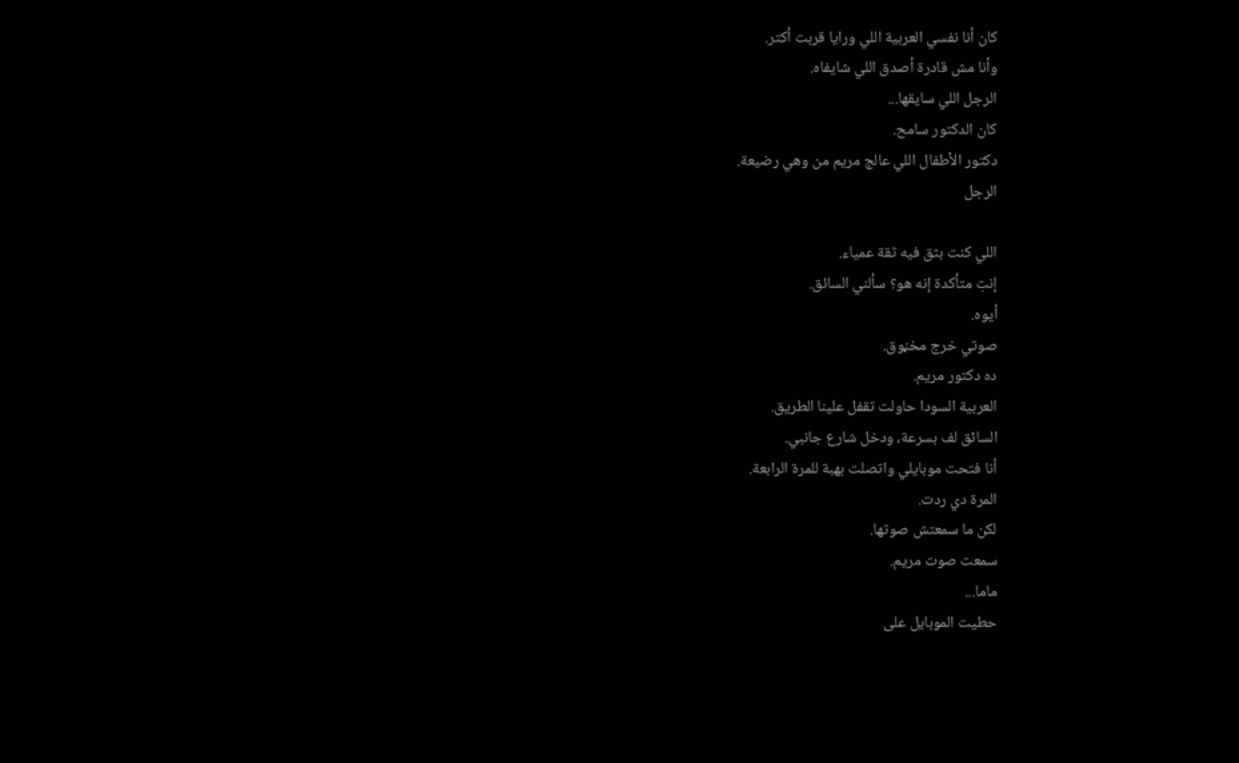كان أنا نفسي العربية اللي ورايا قربت أكتر.
وأنا مش قادرة أصدق اللي شايفاه.
الرجل اللي سايقها...
كان الدكتور سامح.
دكتور الأطفال اللي عالج مريم من وهي رضيعة.
الرجل

اللي كنت بثق فيه ثقة عمياء.
إنتِ متأكدة إنه هو؟ سألني السائق.
أيوه.
صوتي خرج مخڼوق.
ده دكتور مريم.
العربية السودا حاولت تقفل علينا الطريق.
السائق لف بسرعة، ودخل شارع جانبي.
أنا فتحت موبايلي واتصلت بهبة للمرة الرابعة.
المرة دي ردت.
لكن ما سمعتش صوتها.
سمعت صوت مريم.
ماما...
حطيت الموبايل على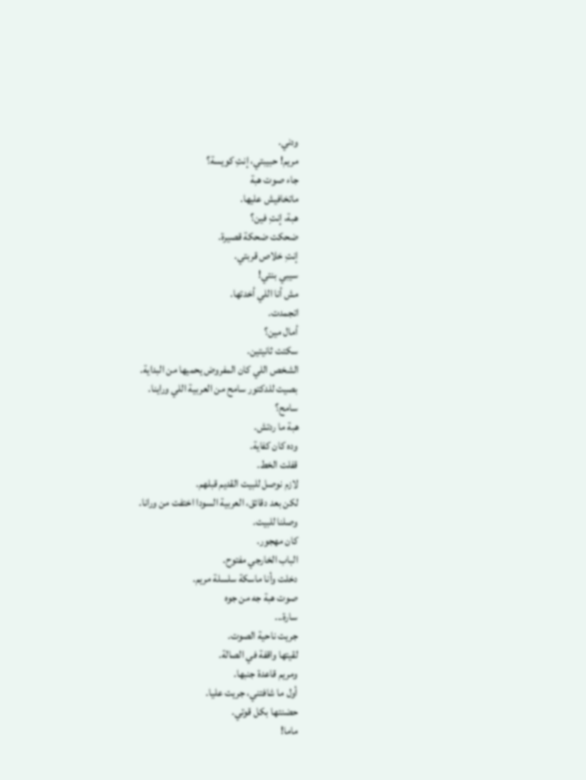ودني.
مريم! حبيبتي، إنتِ كويسة؟
جاء صوت هبة
ماتخافيش عليها.
هبة، إنتِ فين؟
ضحكت ضحكة قصيرة.
إنتِ خلاص قربتي.
سيبي بنتي!
مش أنا اللي أخدتها.
اتجمدت.
أمال مين؟
سكتت ثانيتين.
الشخص اللي كان المفروض يحميها من البداية.
بصيت للدكتور سامح من العربية اللي وراينا.
سامح؟
هبة ما ردتش.
وده كان كفاية.
قفلت الخط.
لازم نوصل للبيت القديم قبلهم.
لكن بعد دقائق، العربية السودا اختفت من ورانا.
وصلنا للبيت.
كان مهجور.
الباب الخارجي مفتوح.
دخلت وأنا ماسكة سلسلة مريم.
صوت هبة جه من جوه
سارة...
جريت ناحية الصوت.
لقيتها واقفة في الصالة.
ومريم قاعدة جنبها.
أول ما شافتني، جريت عليا.
حضنتها بكل قوتي.
ماما!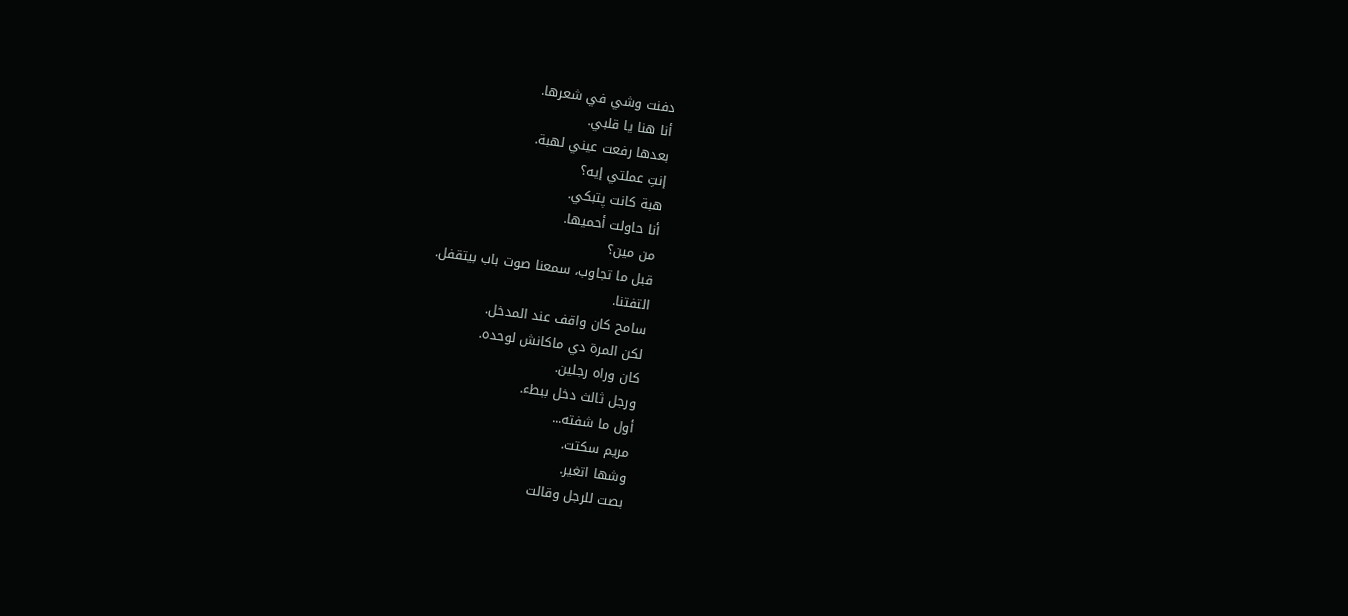دفنت وشي في شعرها.
أنا هنا يا قلبي.
بعدها رفعت عيني لهبة.
إنتِ عملتي إيه؟
هبة كانت پتبكي.
أنا حاولت أحميها.
من مين؟
قبل ما تجاوب، سمعنا صوت باب بيتقفل.
التفتنا.
سامح كان واقف عند المدخل.
لكن المرة دي ماكانش لوحده.
كان وراه رجلين.
ورجل ثالث دخل ببطء.
أول ما شفته...
مريم سكتت.
وشها اتغير.
بصت للرجل وقالت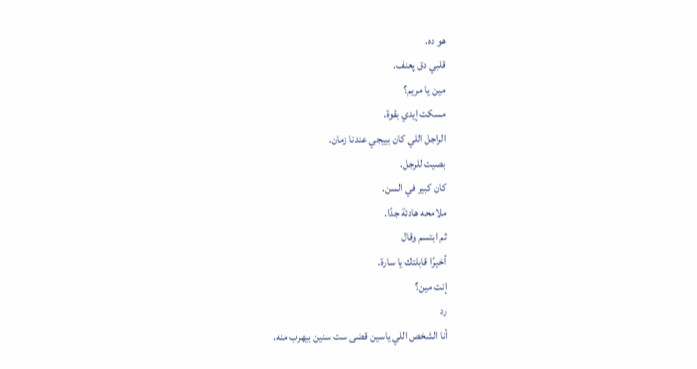هو ده.
قلبي دق پعنف.
مين يا مريم؟
مسكت إيدي بقوة.
الراجل اللي كان بييجي عندنا زمان.
بصيت للرجل.
كان كبير في السن.
ملامحه هادئة جدًا.
ثم ابتسم وقال
أخيرًا قابلتك يا سارة.
إنت مين؟
رد
أنا الشخص اللي ياسين قضى ست سنين بيهرب منه.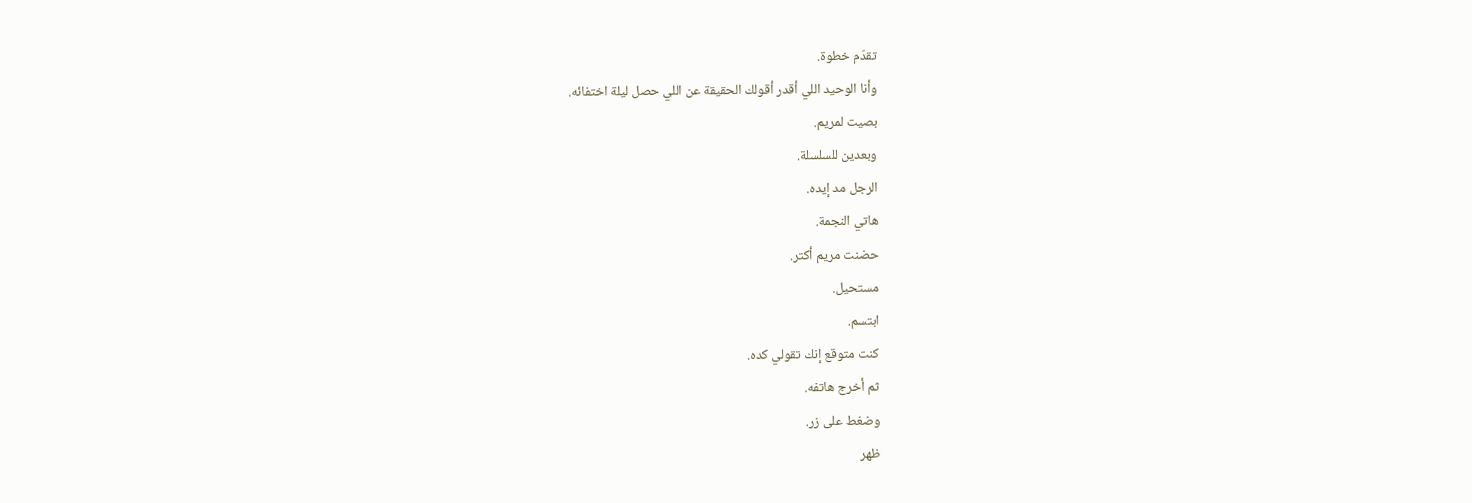تقدّم خطوة.
وأنا الوحيد اللي أقدر أقولك الحقيقة عن اللي حصل ليلة اختفائه.
بصيت لمريم.
وبعدين للسلسلة.
الرجل مد إيده.
هاتي النجمة.
حضنت مريم أكتر.
مستحيل.
ابتسم.
كنت متوقع إنك تقولي كده.
ثم أخرج هاتفه.
وضغط على زر.
ظهر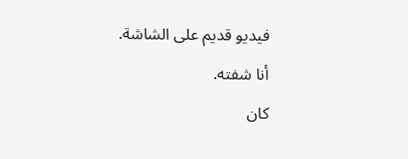فيديو قديم على الشاشة.
أنا شفته.
كان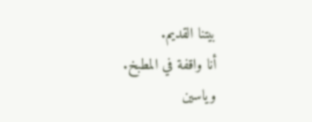بيتنا القديم.
أنا واقفة في المطبخ.
وياسين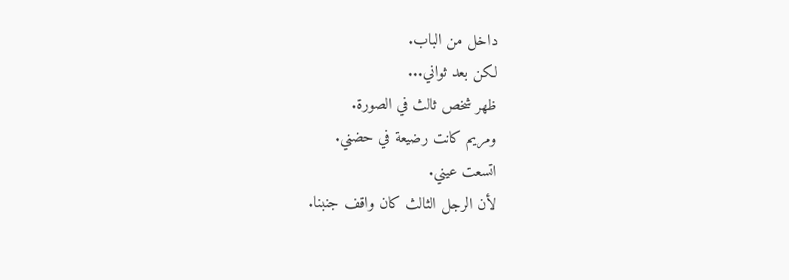داخل من الباب.
لكن بعد ثواني...
ظهر شخص ثالث في الصورة.
ومريم كانت رضيعة في حضڼي.
اتسعت عيني.
لأن الرجل الثالث كان واقف جنبنا.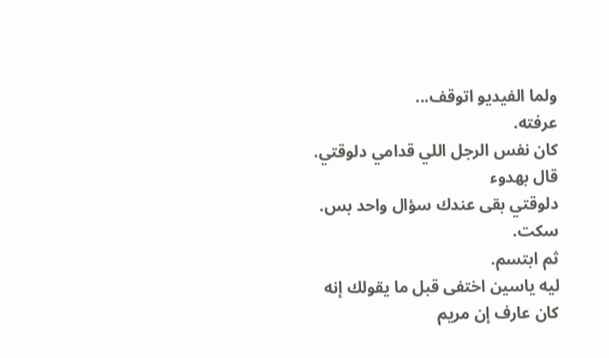ولما الفيديو اتوقف...
عرفته.
كان نفس الرجل اللي قدامي دلوقتي.
قال بهدوء
دلوقتي بقى عندك سؤال واحد بس.
سكت.
ثم ابتسم.
ليه ياسين اختفى قبل ما يقولك إنه كان عارف إن مريم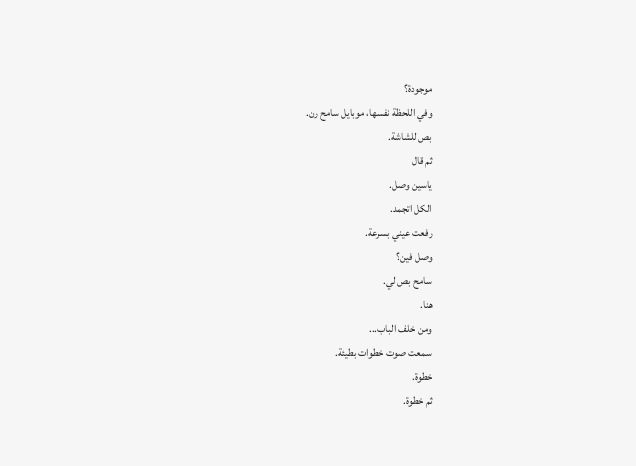موجودة؟
وفي اللحظة نفسها، موبايل سامح رن.
بص للشاشة.
ثم قال
ياسين وصل.
الكل اتجمد.
رفعت عيني بسرعة.
وصل فين؟
سامح بص لي.
هنا.
ومن خلف الباب...
سمعت صوت خطوات بطيئة.
خطوة.
ثم خطوة.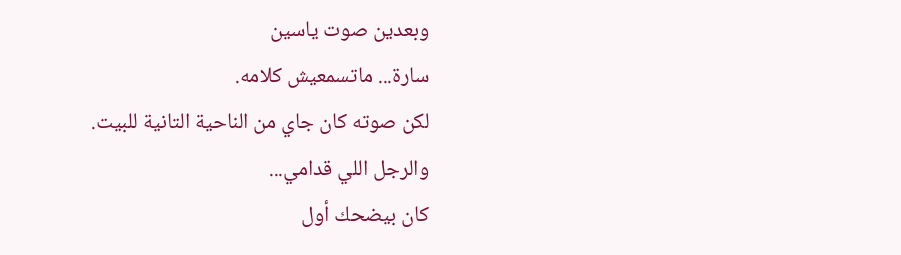وبعدين صوت ياسين
سارة... ماتسمعيش كلامه.
لكن صوته كان جاي من الناحية التانية للبيت.
والرجل اللي قدامي...
كان بيضحك أول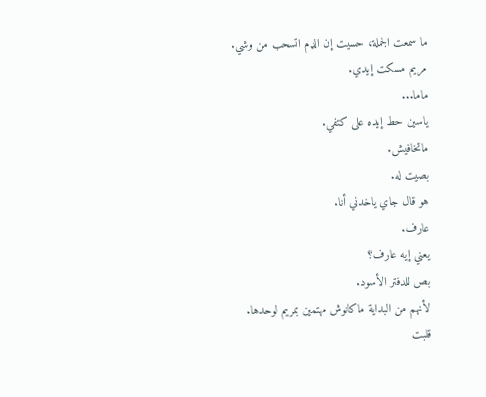ما سمعت الجملة، حسيت إن الډم اتسحب من وشي.
مريم مسكت إيدي.
ماما...
ياسين حط إيده على كتفي.
ماتخافيش.
بصيت له.
هو قال جاي ياخدني أنا.
عارف.
يعني إيه عارف؟
بص للدفتر الأسود.
لأنهم من البداية ماكانوش مهتمين بمريم لوحدها.
قلبت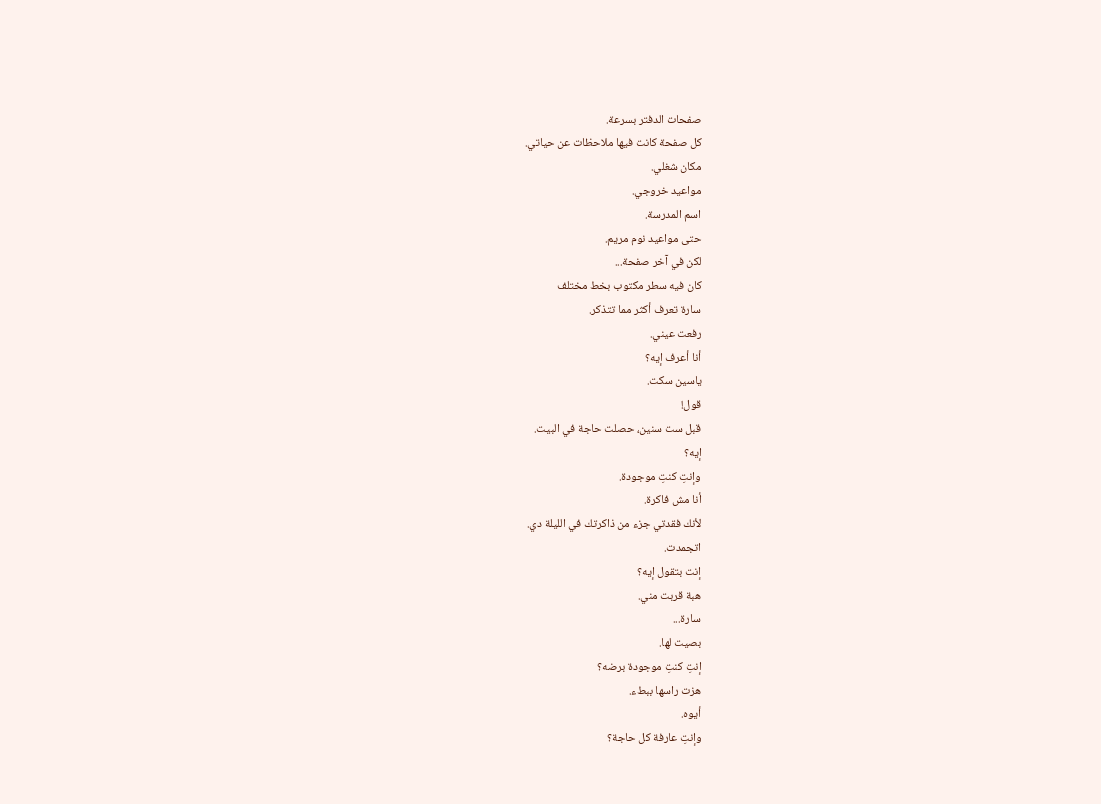صفحات الدفتر بسرعة.
كل صفحة كانت فيها ملاحظات عن حياتي.
مكان شغلي.
مواعيد خروجي.
اسم المدرسة.
حتى مواعيد نوم مريم.
لكن في آخر صفحة...
كان فيه سطر مكتوب بخط مختلف
سارة تعرف أكثر مما تتذكر.
رفعت عيني.
أنا أعرف إيه؟
ياسين سكت.
قول!
قبل ست سنين، حصلت حاجة في البيت.
إيه؟
وإنتِ كنتِ موجودة.
أنا مش فاكرة.
لأنك فقدتي جزء من ذاكرتك في الليلة دي.
اتجمدت.
إنت بتقول إيه؟
هبة قربت مني.
سارة...
بصيت لها.
إنتِ كنتِ موجودة برضه؟
هزت راسها ببطء.
أيوه.
وإنتِ عارفة كل حاجة؟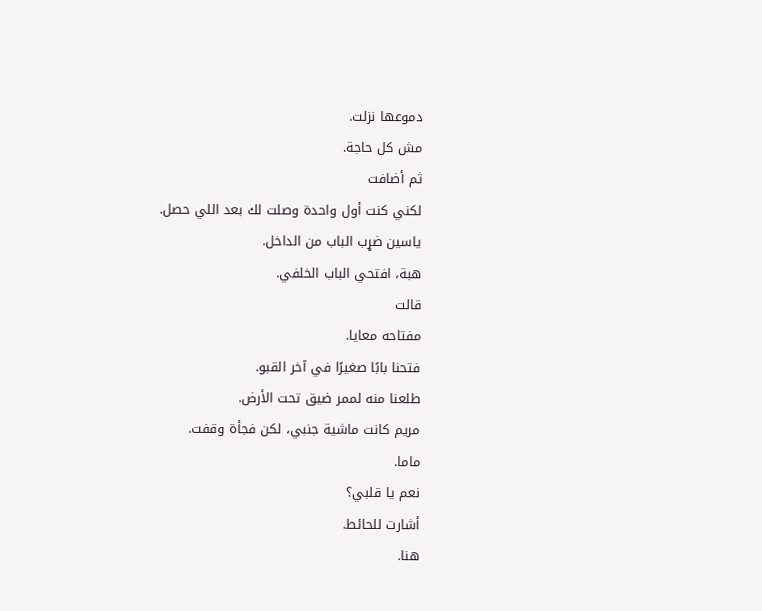دموعها نزلت.
مش كل حاجة.
ثم أضافت
لكني كنت أول واحدة وصلت لك بعد اللي حصل.
ياسين ضړب الباب من الداخل.
هبة، افتحي الباب الخلفي.
قالت
مفتاحه معايا.
فتحنا بابًا صغيرًا في آخر القبو.
طلعنا منه لممر ضيق تحت الأرض.
مريم كانت ماشية جنبي، لكن فجأة وقفت.
ماما.
نعم يا قلبي؟
أشارت للحائط.
هنا.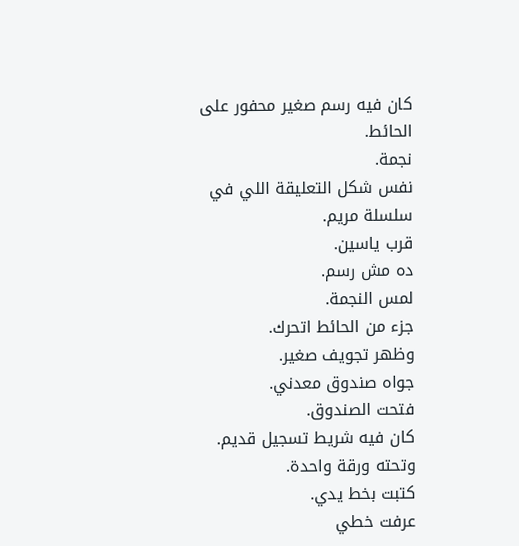كان فيه رسم صغير محفور على الحائط.
نجمة.
نفس شكل التعليقة اللي في سلسلة مريم.
قرب ياسين.
ده مش رسم.
لمس النجمة.
جزء من الحائط اتحرك.
وظهر تجويف صغير.
جواه صندوق معدني.
فتحت الصندوق.
كان فيه شريط تسجيل قديم.
وتحته ورقة واحدة.
كتبت بخط يدي.
عرفت خطي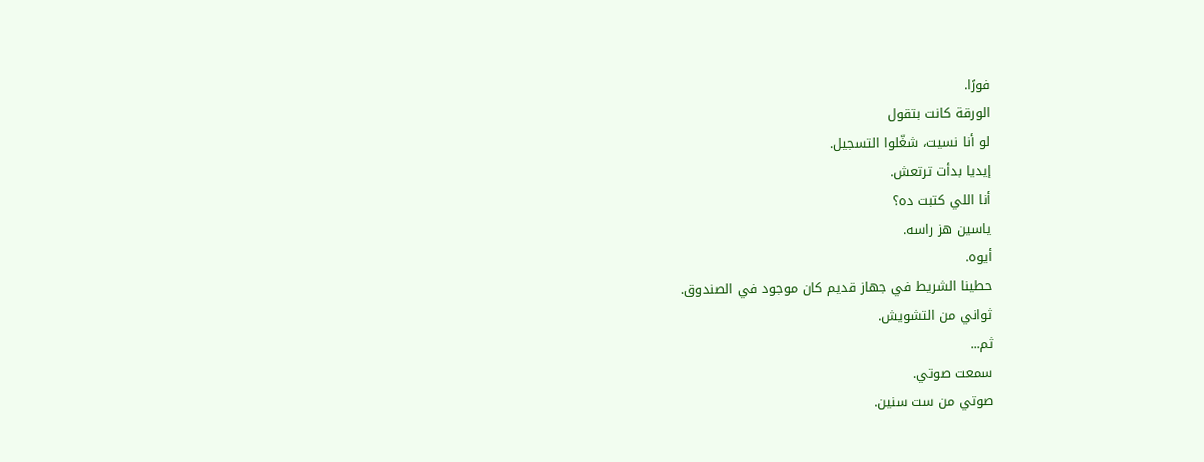فورًا.
الورقة كانت بتقول
لو أنا نسيت، شغّلوا التسجيل.
إيديا بدأت ترتعش.
أنا اللي كتبت ده؟
ياسين هز راسه.
أيوه.
حطينا الشريط في جهاز قديم كان موجود في الصندوق.
ثواني من التشويش.
ثم...
سمعت صوتي.
صوتي من ست سنين.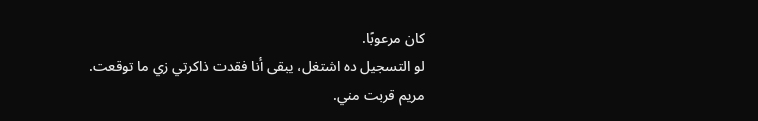كان مرعوبًا.
لو التسجيل ده اشتغل، يبقى أنا فقدت ذاكرتي زي ما توقعت.
مريم قربت مني.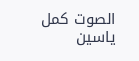الصوت كمل
ياسين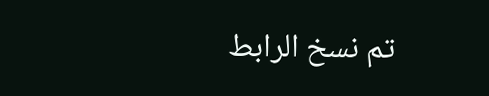تم نسخ الرابط